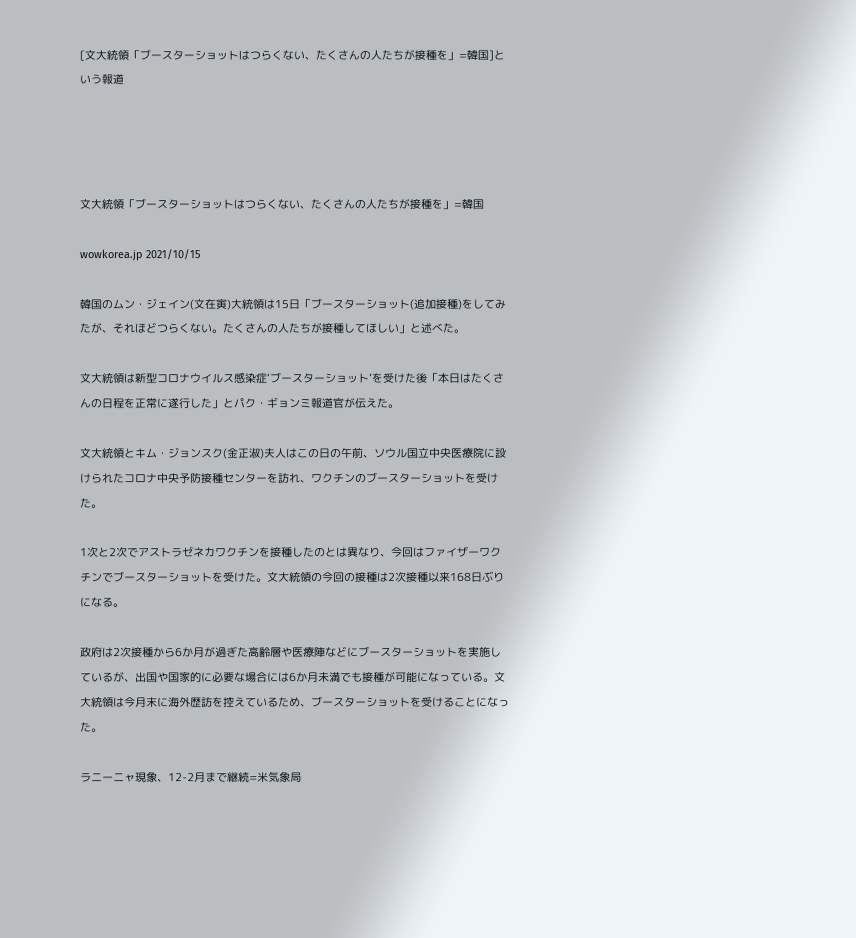[文大統領「ブースターショットはつらくない、たくさんの人たちが接種を」=韓国]という報道




文大統領「ブースターショットはつらくない、たくさんの人たちが接種を」=韓国

wowkorea.jp 2021/10/15

韓国のムン・ジェイン(文在寅)大統領は15日「ブースターショット(追加接種)をしてみたが、それほどつらくない。たくさんの人たちが接種してほしい」と述べた。

文大統領は新型コロナウイルス感染症‘ブースターショット’を受けた後「本日はたくさんの日程を正常に遂行した」とパク・ギョンミ報道官が伝えた。

文大統領とキム・ジョンスク(金正淑)夫人はこの日の午前、ソウル国立中央医療院に設けられたコロナ中央予防接種センターを訪れ、ワクチンのブースターショットを受けた。

1次と2次でアストラゼネカワクチンを接種したのとは異なり、今回はファイザーワクチンでブースターショットを受けた。文大統領の今回の接種は2次接種以来168日ぶりになる。

政府は2次接種から6か月が過ぎた高齢層や医療陣などにブースターショットを実施しているが、出国や国家的に必要な場合には6か月未満でも接種が可能になっている。文大統領は今月末に海外歴訪を控えているため、ブースターショットを受けることになった。

ラニーニャ現象、12-2月まで継続=米気象局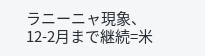ラニーニャ現象、12-2月まで継続=米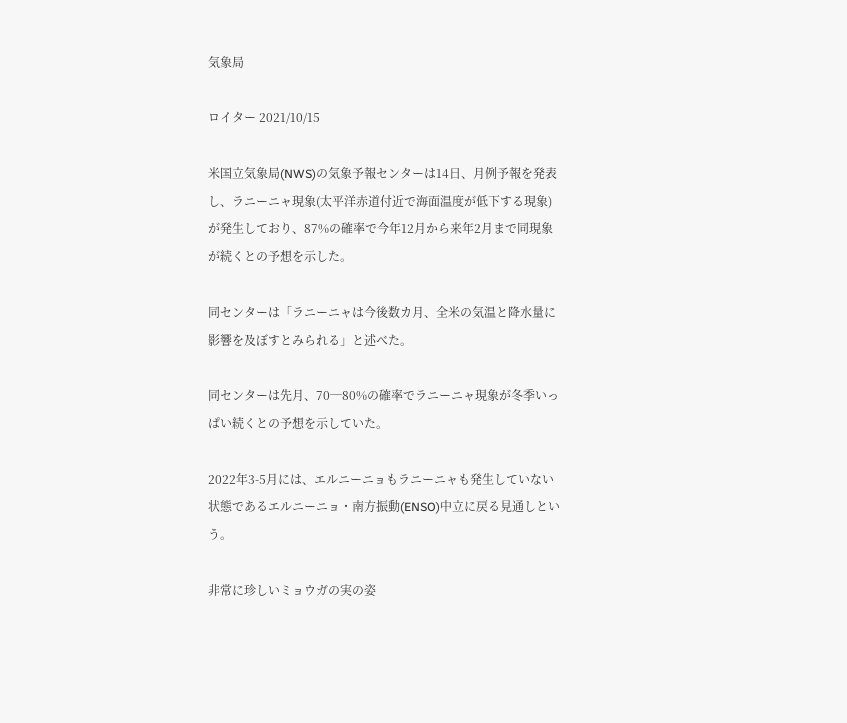気象局

ロイター 2021/10/15

米国立気象局(NWS)の気象予報センターは14日、月例予報を発表し、ラニーニャ現象(太平洋赤道付近で海面温度が低下する現象)が発生しており、87%の確率で今年12月から来年2月まで同現象が続くとの予想を示した。

同センターは「ラニーニャは今後数カ月、全米の気温と降水量に影響を及ぼすとみられる」と述べた。

同センターは先月、70─80%の確率でラニーニャ現象が冬季いっぱい続くとの予想を示していた。

2022年3-5月には、エルニーニョもラニーニャも発生していない状態であるエルニーニョ・南方振動(ENSO)中立に戻る見通しという。

非常に珍しいミョウガの実の姿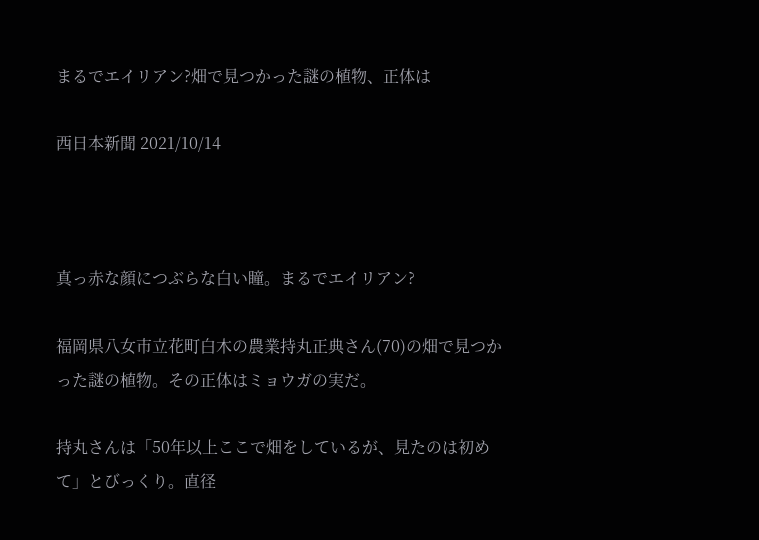まるでエイリアン?畑で見つかった謎の植物、正体は

西日本新聞 2021/10/14



真っ赤な顔につぶらな白い瞳。まるでエイリアン?

福岡県八女市立花町白木の農業持丸正典さん(70)の畑で見つかった謎の植物。その正体はミョウガの実だ。

持丸さんは「50年以上ここで畑をしているが、見たのは初めて」とびっくり。直径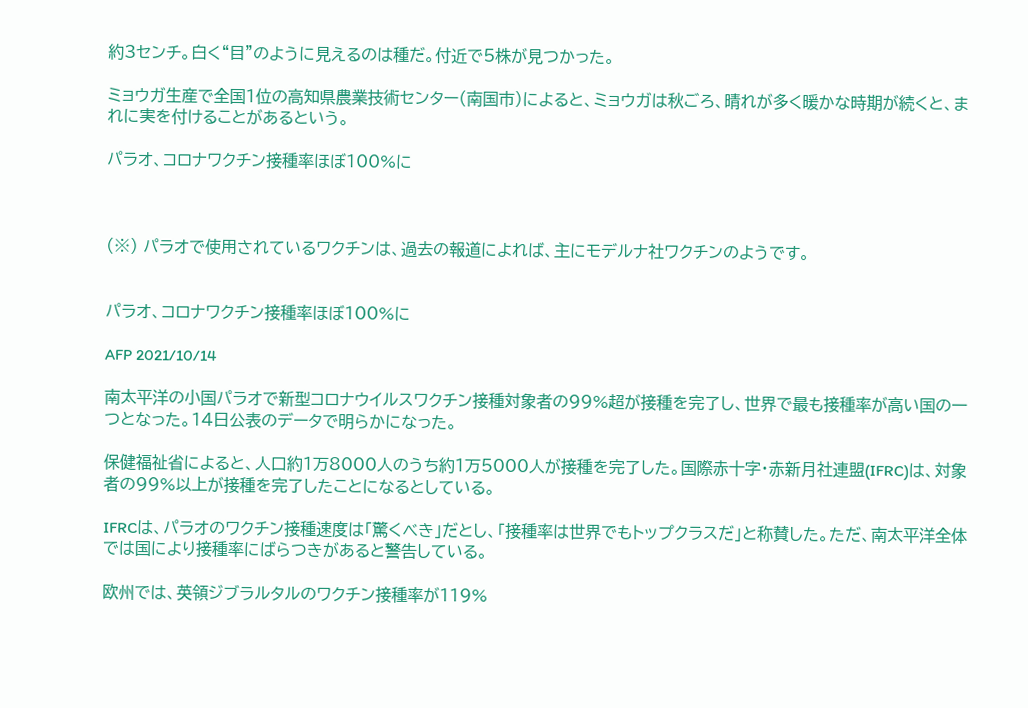約3センチ。白く“目”のように見えるのは種だ。付近で5株が見つかった。

ミョウガ生産で全国1位の高知県農業技術センター(南国市)によると、ミョウガは秋ごろ、晴れが多く暖かな時期が続くと、まれに実を付けることがあるという。

パラオ、コロナワクチン接種率ほぼ100%に



(※) パラオで使用されているワクチンは、過去の報道によれば、主にモデルナ社ワクチンのようです。


パラオ、コロナワクチン接種率ほぼ100%に

AFP 2021/10/14

南太平洋の小国パラオで新型コロナウイルスワクチン接種対象者の99%超が接種を完了し、世界で最も接種率が高い国の一つとなった。14日公表のデータで明らかになった。

保健福祉省によると、人口約1万8000人のうち約1万5000人が接種を完了した。国際赤十字・赤新月社連盟(IFRC)は、対象者の99%以上が接種を完了したことになるとしている。

IFRCは、パラオのワクチン接種速度は「驚くべき」だとし、「接種率は世界でもトップクラスだ」と称賛した。ただ、南太平洋全体では国により接種率にばらつきがあると警告している。

欧州では、英領ジブラルタルのワクチン接種率が119%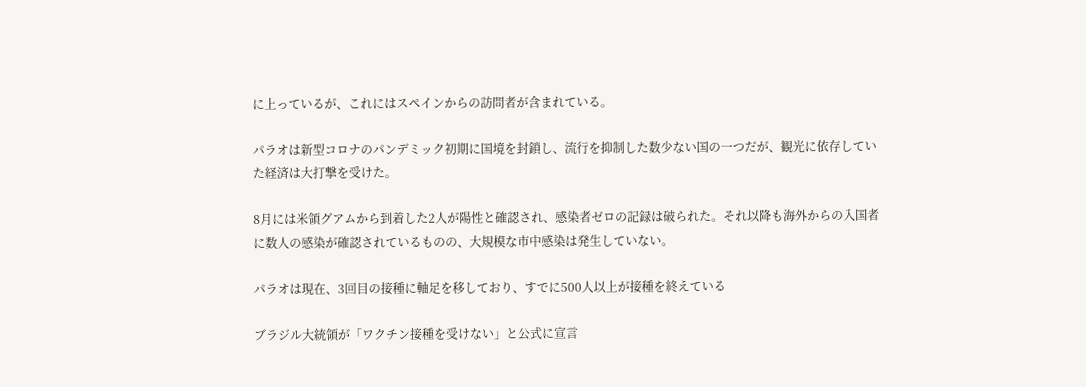に上っているが、これにはスペインからの訪問者が含まれている。

パラオは新型コロナのパンデミック初期に国境を封鎖し、流行を抑制した数少ない国の一つだが、観光に依存していた経済は大打撃を受けた。

8月には米領グアムから到着した2人が陽性と確認され、感染者ゼロの記録は破られた。それ以降も海外からの入国者に数人の感染が確認されているものの、大規模な市中感染は発生していない。

パラオは現在、3回目の接種に軸足を移しており、すでに500人以上が接種を終えている

ブラジル大統領が「ワクチン接種を受けない」と公式に宣言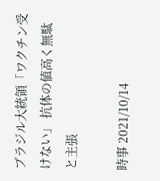ブラジル大統領「ワクチン受けない」 抗体の値高く無駄と主張

時事 2021/10/14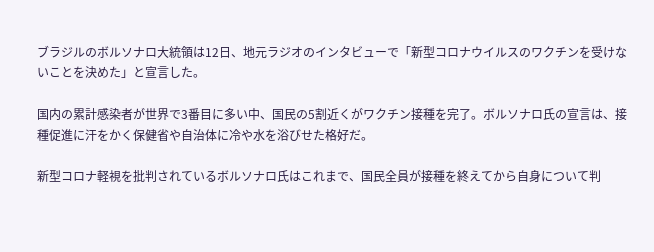ブラジルのボルソナロ大統領は12日、地元ラジオのインタビューで「新型コロナウイルスのワクチンを受けないことを決めた」と宣言した。

国内の累計感染者が世界で3番目に多い中、国民の5割近くがワクチン接種を完了。ボルソナロ氏の宣言は、接種促進に汗をかく保健省や自治体に冷や水を浴びせた格好だ。

新型コロナ軽視を批判されているボルソナロ氏はこれまで、国民全員が接種を終えてから自身について判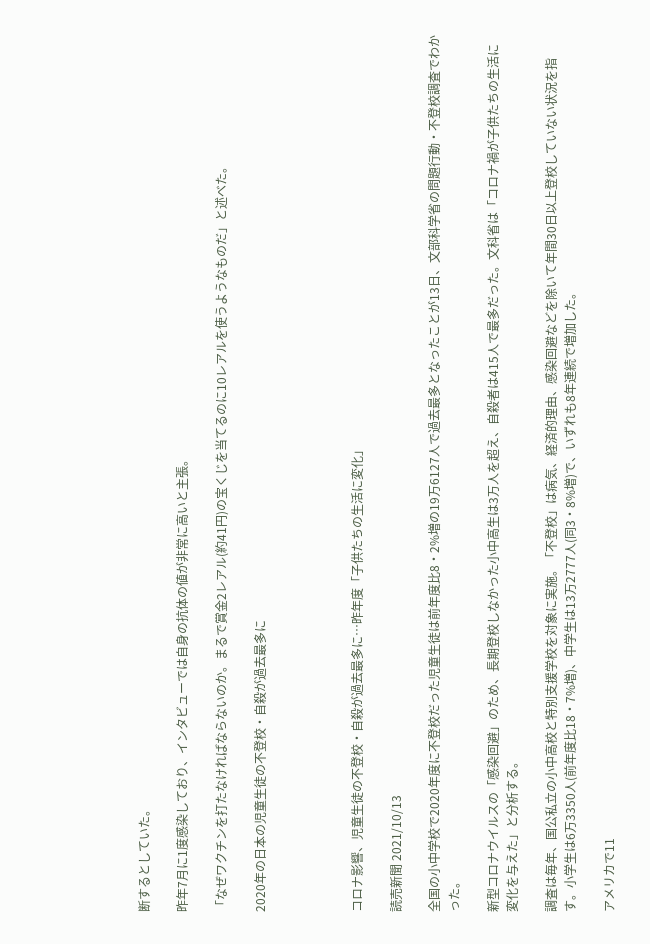断するとしていた。

昨年7月に1度感染しており、インタビューでは自身の抗体の値が非常に高いと主張。

「なぜワクチンを打たなければならないのか。まるで賞金2レアル(約41円)の宝くじを当てるのに10レアルを使うようなものだ」と述べた。

2020年の日本の児童生徒の不登校・自殺が過去最多に




コロナ影響、児童生徒の不登校・自殺が過去最多に…昨年度「子供たちの生活に変化」

読売新聞 2021/10/13

全国の小中学校で2020年度に不登校だった児童生徒は前年度比8・2%増の19万6127人で過去最多となったことが13日、文部科学省の問題行動・不登校調査でわかった。

新型コロナウイルスの「感染回避」のため、長期登校しなかった小中高生は3万人を超え、自殺者は415人で最多だった。文科省は「コロナ禍が子供たちの生活に変化を与えた」と分析する。

調査は毎年、国公私立の小中高校と特別支援学校を対象に実施。「不登校」は病気、経済的理由、感染回避などを除いて年間30日以上登校していない状況を指す。小学生は6万3350人(前年度比18・7%増)、中学生は13万2777人(同3・8%増)で、いずれも8年連続で増加した。

アメリカで11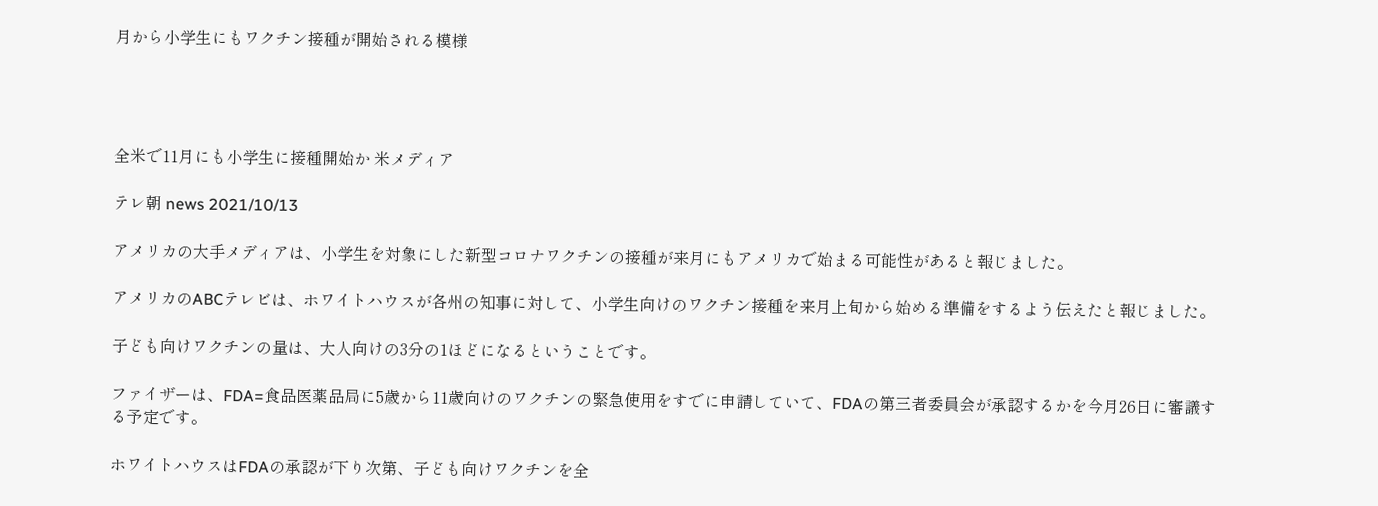月から小学生にもワクチン接種が開始される模様




全米で11月にも小学生に接種開始か 米メディア

テレ朝 news 2021/10/13

アメリカの大手メディアは、小学生を対象にした新型コロナワクチンの接種が来月にもアメリカで始まる可能性があると報じました。

アメリカのABCテレビは、ホワイトハウスが各州の知事に対して、小学生向けのワクチン接種を来月上旬から始める準備をするよう伝えたと報じました。

子ども向けワクチンの量は、大人向けの3分の1ほどになるということです。

ファイザーは、FDA=食品医薬品局に5歳から11歳向けのワクチンの緊急使用をすでに申請していて、FDAの第三者委員会が承認するかを今月26日に審議する予定です。

ホワイトハウスはFDAの承認が下り次第、子ども向けワクチンを全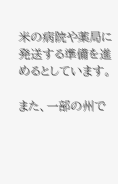米の病院や薬局に発送する準備を進めるとしています。

また、一部の州で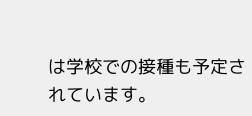は学校での接種も予定されています。